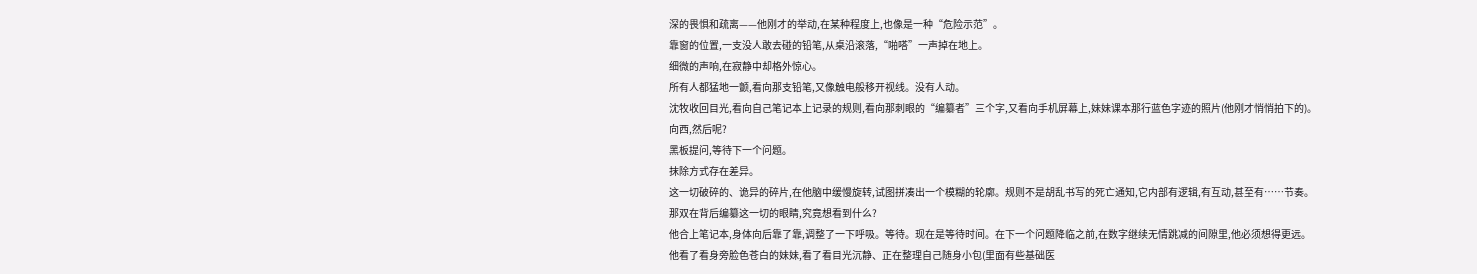深的畏惧和疏离——他刚才的举动,在某种程度上,也像是一种“危险示范”。
靠窗的位置,一支没人敢去碰的铅笔,从桌沿滚落,“啪嗒”一声掉在地上。
细微的声响,在寂静中却格外惊心。
所有人都猛地一颤,看向那支铅笔,又像触电般移开视线。没有人动。
沈牧收回目光,看向自己笔记本上记录的规则,看向那刺眼的“编纂者”三个字,又看向手机屏幕上,妹妹课本那行蓝色字迹的照片(他刚才悄悄拍下的)。
向西,然后呢?
黑板提问,等待下一个问题。
抹除方式存在差异。
这一切破碎的、诡异的碎片,在他脑中缓慢旋转,试图拼凑出一个模糊的轮廓。规则不是胡乱书写的死亡通知,它内部有逻辑,有互动,甚至有……节奏。
那双在背后编纂这一切的眼睛,究竟想看到什么?
他合上笔记本,身体向后靠了靠,调整了一下呼吸。等待。现在是等待时间。在下一个问题降临之前,在数字继续无情跳减的间隙里,他必须想得更远。
他看了看身旁脸色苍白的妹妹,看了看目光沉静、正在整理自己随身小包(里面有些基础医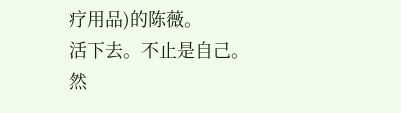疗用品)的陈薇。
活下去。不止是自己。
然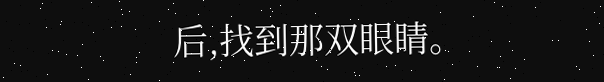后,找到那双眼睛。